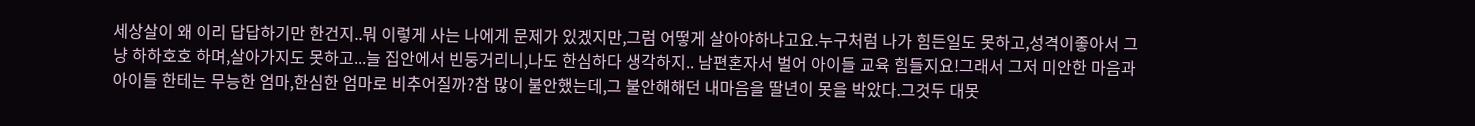세상살이 왜 이리 답답하기만 한건지..뭐 이렇게 사는 나에게 문제가 있겠지만,그럼 어떻게 살아야하냐고요.누구처럼 나가 힘든일도 못하고,성격이좋아서 그냥 하하호호 하며,살아가지도 못하고...늘 집안에서 빈둥거리니,나도 한심하다 생각하지.. 남편혼자서 벌어 아이들 교육 힘들지요!그래서 그저 미안한 마음과 아이들 한테는 무능한 엄마,한심한 엄마로 비추어질까?참 많이 불안했는데,그 불안해해던 내마음을 딸년이 못을 박았다.그것두 대못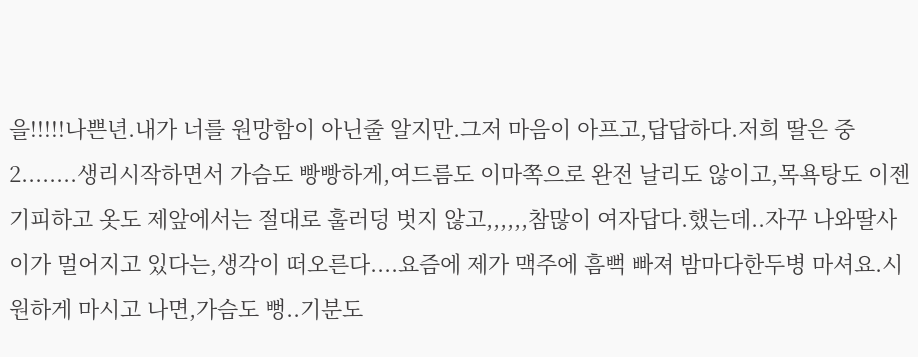을!!!!!나쁜년.내가 너를 원망함이 아닌줄 알지만.그저 마음이 아프고,답답하다.저희 딸은 중2........생리시작하면서 가슴도 빵빵하게,여드름도 이마쪽으로 완전 날리도 않이고,목욕탕도 이젠 기피하고 옷도 제앞에서는 절대로 훌러덩 벗지 않고,,,,,,참많이 여자답다.했는데..자꾸 나와딸사이가 멀어지고 있다는,생각이 떠오른다....요즘에 제가 맥주에 흠뻑 빠져 밤마다한두병 마셔요.시원하게 마시고 나면,가슴도 뻥..기분도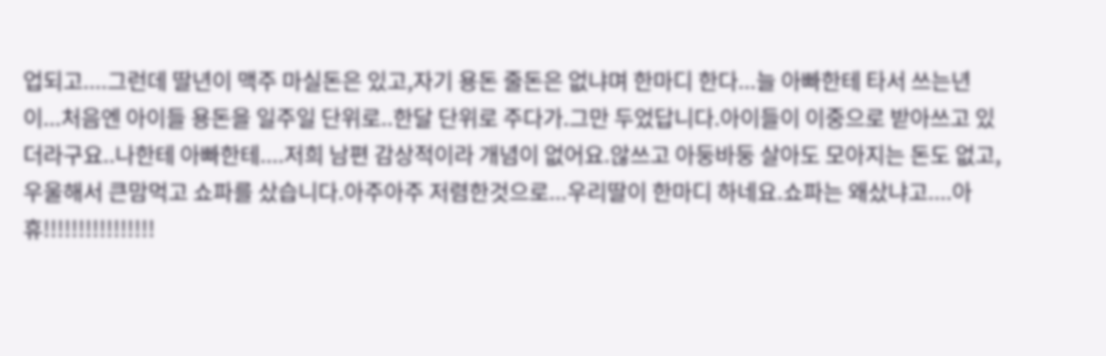업되고....그런데 딸년이 맥주 마실돈은 있고,자기 용돈 줄돈은 없냐며 한마디 한다...늘 아빠한테 타서 쓰는년이...처음엔 아이들 용돈을 일주일 단위로..한달 단위로 주다가.그만 두었답니다.아이들이 이중으로 받아쓰고 있더라구요..나한테 아빠한테....저희 남편 감상적이라 개념이 없어요.않쓰고 아둥바둥 살아도 모아지는 돈도 없고,우울해서 큰맘먹고 쇼파를 샀습니다.아주아주 저렴한것으로...우리딸이 한마디 하네요.쇼파는 왜샀냐고....아휴!!!!!!!!!!!!!!!!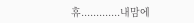휴.............내맘에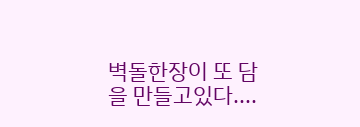벽돌한장이 또 담을 만들고있다....